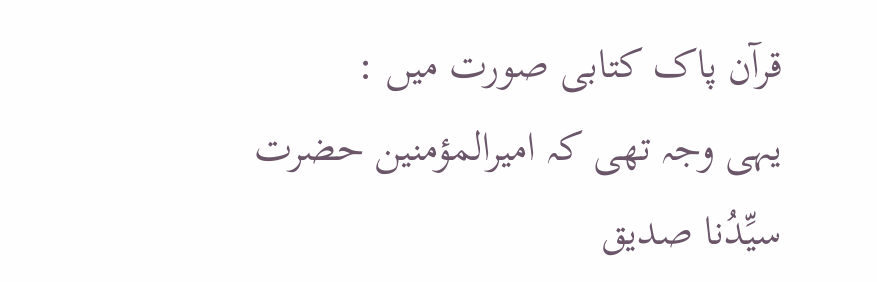قرآن پاک کتابی صورت میں :
یہی وجہ تھی کہ امیرالمؤمنین حضرت سیِّدُنا صدیق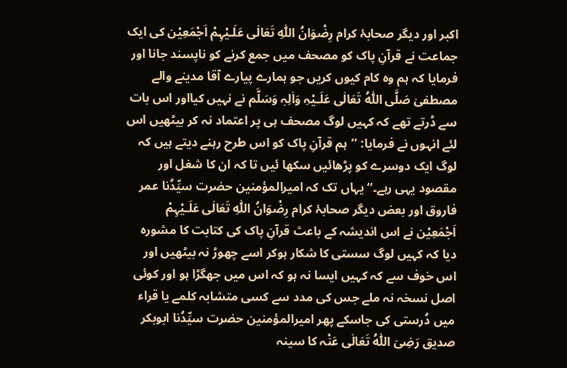اکبر اور دیگر صحابۂ کرام رِضْوَانُ اللّٰہِ تَعَالٰی عَلَـیْہِمْ اَجْمَعِیْن کی ایک جماعت نے قرآنِ پاک کو مصحف میں جمع کرنے کو ناپسند جانا اور فرمایا کہ ہم وہ کام کیوں کریں جو ہمارے پیارے آقا مدینے والے مصطفیٰ صَلَّی اللّٰہُ تَعَالٰی عَلَـیْہِ وَاٰلِہٖ وَسَلَّم نے نہیں کیااور اس بات سے ڈرتے تھے کہ کہیں لوگ مصحف ہی پر اعتماد نہ کر بیٹھیں اس لئے انہوں نے فرمایا: ’’ہم قرآنِ پاک کو اس طرح رہنے دیتے ہیں کہ لوگ ایک دوسرے کو پڑھائیں سکھا ئیں تا کہ ان کا شغل اور مقصود یہی رہے۔‘‘ یہاں تک کہ امیرالمؤمنین حضرت سیِّدُنا عمر فاروق اور بعض دیگر صحابۂ کرام رِضْوَانُ اللّٰہِ تَعَالٰی عَلَـیْہِمْ اَجْمَعِیْن نے اس اندیشہ کے باعث قرآنِ پاک کی کتابت کا مشورہ دیا کہ کہیں لوگ سستی کا شکار ہوکر اسے چھوڑ نہ بیٹھیں اور اس خوف سے کہ کہیں ایسا نہ ہو کہ اس میں جھگڑا ہو اور کوئی اصل نسخہ نہ ملے جس کی مدد سے کسی متشابہ کلمے یا قراء میں دُرستی کی جاسکے پھر امیرالمؤمنین حضرت سیِّدُنا ابوبکر صدیق رَضِیَ اللّٰہُ تَعَالٰی عَنْہ کا سینہ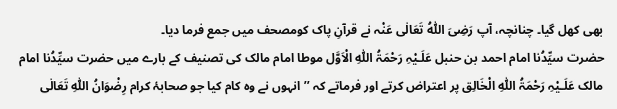بھی کھل گیا۔ چنانچہ، آپ رَضِیَ اللّٰہُ تَعَالٰی عَنْہ نے قرآنِ پاک کومصحف میں جمع فرما دیا۔
حضرت سیِّدُنا امام احمد بن حنبل عَلَـیْہِ رَحْمَۃُ اللّٰہِ الْاَوَّل موطا امام مالک کی تصنیف کے بارے میں حضرت سیِّدُنا امام مالک عَلَـیْہِ رَحْمَۃُ اللّٰہِ الْخَالِق پر اعتراض کرتے اور فرماتے کہ ’’انہوں نے وہ کام کیا جو صحابۂ کرام رِضْوَانُ اللّٰہِ تَعَالٰی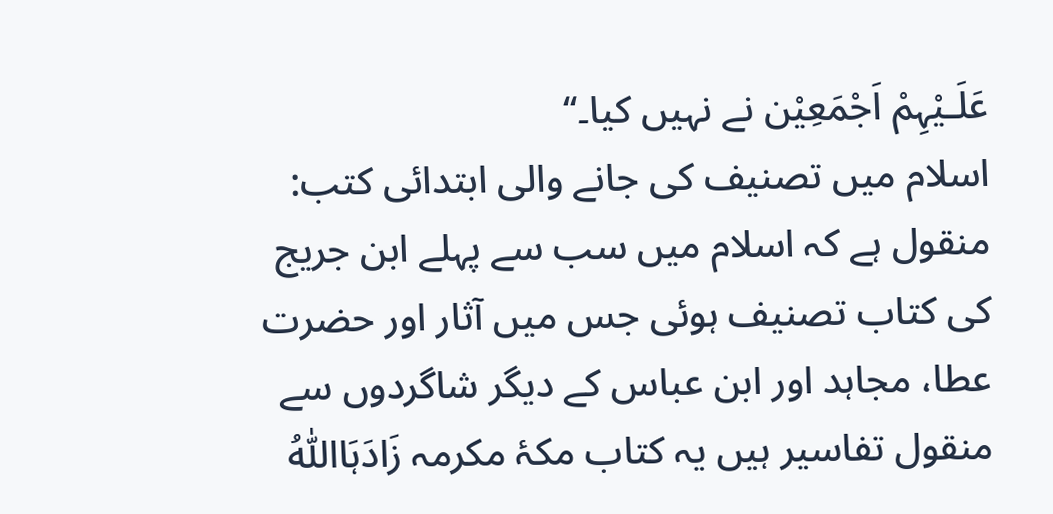عَلَـیْہِمْ اَجْمَعِیْن نے نہیں کیا۔‘‘
اسلام میں تصنیف کی جانے والی ابتدائی کتب:
منقول ہے کہ اسلام میں سب سے پہلے ابن جریج کی کتاب تصنیف ہوئی جس میں آثار اور حضرت عطا، مجاہد اور ابن عباس کے دیگر شاگردوں سے منقول تفاسیر ہیں یہ کتاب مکۂ مکرمہ زَادَہَااللّٰہُ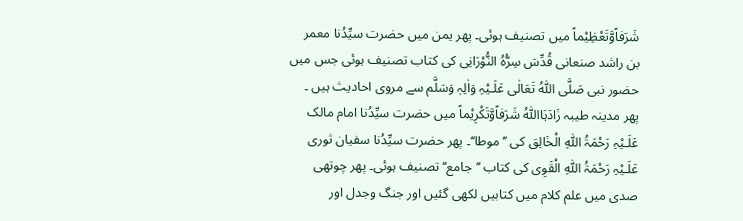شَرَفاًوَّتَعْظِیْماً میں تصنیف ہوئی۔ پھر یمن میں حضرت سیِّدُنا معمر بن راشد صنعانی قُدِّسَ سِرُّہُ النُّوْرَانِی کی کتاب تصنیف ہوئی جس میں حضور نبی صَلَّی اللّٰہُ تَعَالٰی عَلَـیْہِ وَاٰلِہٖ وَسَلَّم سے مروی احادیث ہیں ۔ پھر مدینہ طیبہ زَادَہَااللّٰہُ شَرَفاًوَّتَکْرِیْماً میں حضرت سیِّدُنا امام مالک عَلَـیْہِ رَحْمَۃُ اللّٰہِ الْخَالِق کی ’’موطا‘‘۔ پھر حضرت سیِّدُنا سفیان ثوری عَلَـیْہِ رَحْمَۃُ اللّٰہِ الْقَوِی کی کتاب ’’جامع‘‘ تصنیف ہوئی۔ پھر چوتھی صدی میں علم کلام میں کتابیں لکھی گئیں اور جنگ وجدل اور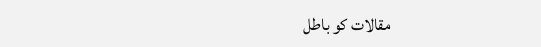مقالات کو باطل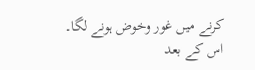کرنے میں غور وخوض ہونے لگا۔ اس کے بعد